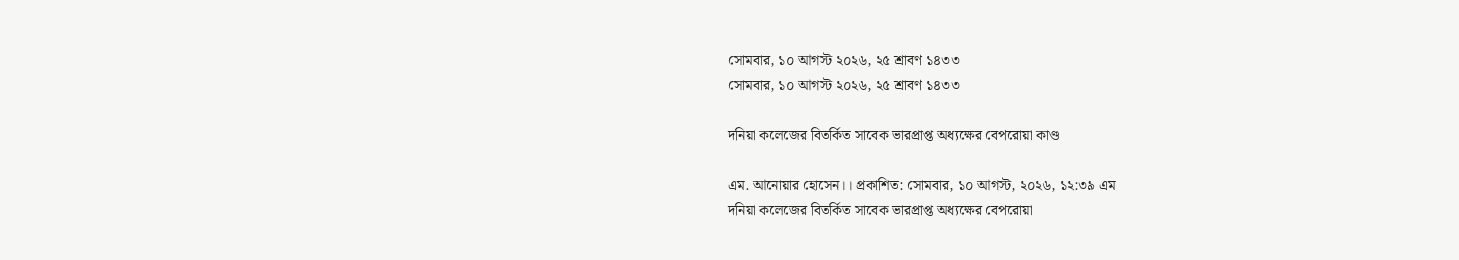সোমবার, ১০ আগস্ট ২০২৬, ২৫ শ্রাবণ ১৪৩৩
সোমবার, ১০ আগস্ট ২০২৬, ২৫ শ্রাবণ ১৪৩৩

দনিয়া কলেজের বিতর্কিত সাবেক ভারপ্রাপ্ত অধ্যক্ষের বেপরোয়া কাণ্ড

এম. আনোয়ার হোসেন।। প্রকাশিত: সোমবার, ১০ আগস্ট, ২০২৬, ১২:৩৯ এম
দনিয়া কলেজের বিতর্কিত সাবেক ভারপ্রাপ্ত অধ্যক্ষের বেপরোয়া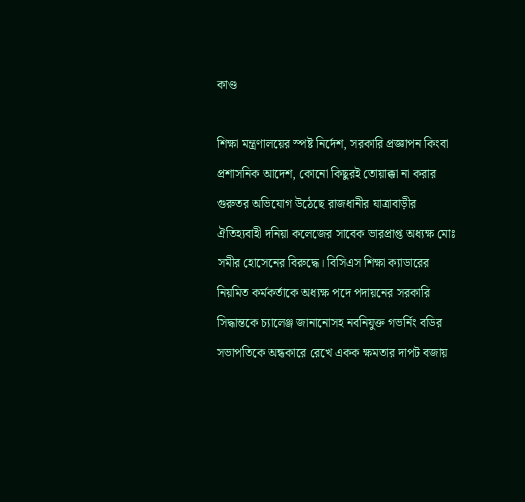কাণ্ড

শিক্ষা মন্ত্রণালয়ের স্পষ্ট নির্দেশ, সরকারি প্রজ্ঞাপন কিংবা প্রশাসনিক আদেশ, কোনো কিছুরই তোয়াক্কা না করার গুরুতর অভিযোগ উঠেছে রাজধানীর যাত্রাবাড়ীর ঐতিহ্যবাহী দনিয়া কলেজের সাবেক ভারপ্রাপ্ত অধ্যক্ষ মোঃ সমীর হোসেনের বিরুদ্ধে। বিসিএস শিক্ষা ক্যাডারের নিয়মিত কর্মকর্তাকে অধ্যক্ষ পদে পদায়নের সরকারি সিদ্ধান্তকে চ্যালেঞ্জ জানানোসহ নবনিযুক্ত গভর্নিং বডির সভাপতিকে অন্ধকারে রেখে একক ক্ষমতার দাপট বজায়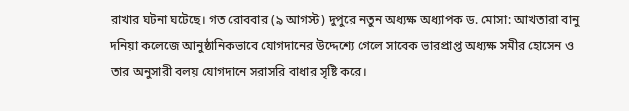রাখার ঘটনা ঘটেছে। গত রোববার (৯ আগস্ট) দুপুরে নতুন অধ্যক্ষ অধ্যাপক ড. মোসা: আখতারা বানু দনিয়া কলেজে আনুষ্ঠানিকভাবে যোগদানের উদ্দেশ্যে গেলে সাবেক ভারপ্রাপ্ত অধ্যক্ষ সমীর হোসেন ও তার অনুসারী বলয় যোগদানে সরাসরি বাধার সৃষ্টি করে।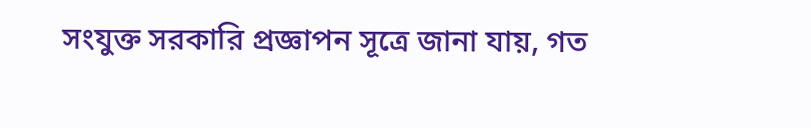সংযুক্ত সরকারি প্রজ্ঞাপন সূত্রে জানা যায়, গত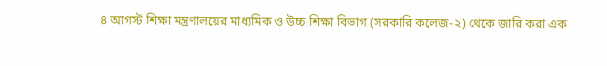৪ আগস্ট শিক্ষা মন্ত্রণালয়ের মাধ্যমিক ও উচ্চ শিক্ষা বিভাগ (সরকারি কলেজ-২) থেকে জারি করা এক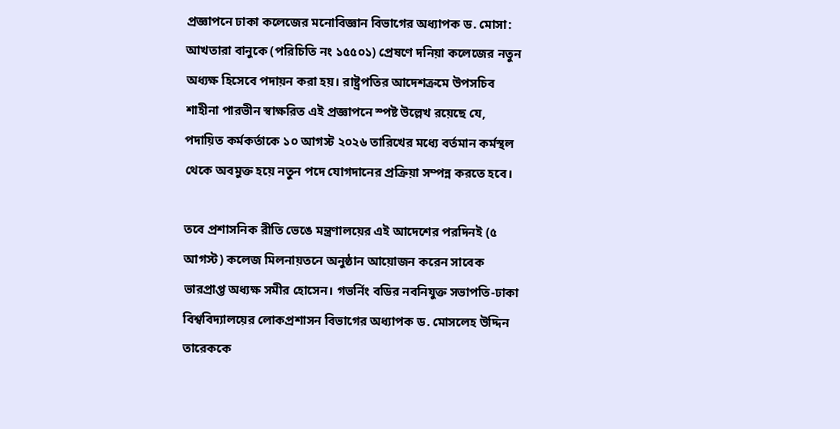প্রজ্ঞাপনে ঢাকা কলেজের মনোবিজ্ঞান বিভাগের অধ্যাপক ড. মোসা: আখতারা বানুকে (পরিচিতি নং ১৫৫০১) প্রেষণে দনিয়া কলেজের নতুন অধ্যক্ষ হিসেবে পদায়ন করা হয়। রাষ্ট্রপতির আদেশক্রমে উপসচিব শাহীনা পারভীন স্বাক্ষরিত এই প্রজ্ঞাপনে স্পষ্ট উল্লেখ রয়েছে যে, পদায়িত কর্মকর্তাকে ১০ আগস্ট ২০২৬ তারিখের মধ্যে বর্তমান কর্মস্থল থেকে অবমুক্ত হয়ে নতুন পদে যোগদানের প্রক্রিয়া সম্পন্ন করতে হবে।

তবে প্রশাসনিক রীতি ভেঙে মন্ত্রণালয়ের এই আদেশের পরদিনই (৫ আগস্ট) কলেজ মিলনায়তনে অনুষ্ঠান আয়োজন করেন সাবেক ভারপ্রাপ্ত অধ্যক্ষ সমীর হোসেন। গভর্নিং বডির নবনিযুক্ত সভাপতি-ঢাকা বিশ্ববিদ্যালয়ের লোকপ্রশাসন বিভাগের অধ্যাপক ড. মোসলেহ উদ্দিন তারেককে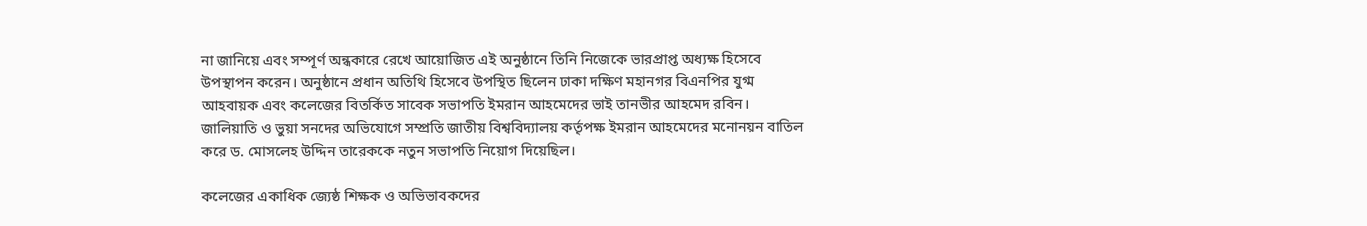না জানিয়ে এবং সম্পূর্ণ অন্ধকারে রেখে আয়োজিত এই অনুষ্ঠানে তিনি নিজেকে ভারপ্রাপ্ত অধ্যক্ষ হিসেবে উপস্থাপন করেন। অনুষ্ঠানে প্রধান অতিথি হিসেবে উপস্থিত ছিলেন ঢাকা দক্ষিণ মহানগর বিএনপির যুগ্ম আহবায়ক এবং কলেজের বিতর্কিত সাবেক সভাপতি ইমরান আহমেদের ভাই তানভীর আহমেদ রবিন। জালিয়াতি ও ভুয়া সনদের অভিযোগে সম্প্রতি জাতীয় বিশ্ববিদ্যালয় কর্তৃপক্ষ ইমরান আহমেদের মনোনয়ন বাতিল করে ড. মোসলেহ উদ্দিন তারেককে নতুন সভাপতি নিয়োগ দিয়েছিল।

কলেজের একাধিক জ্যেষ্ঠ শিক্ষক ও অভিভাবকদের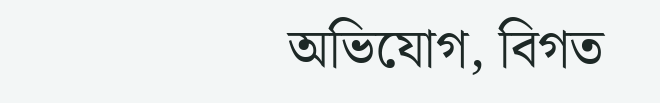অভিযোগ, বিগত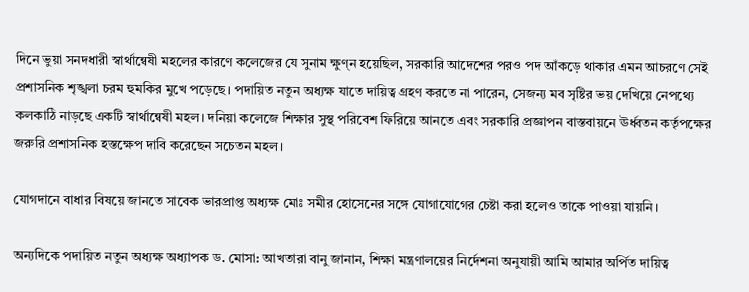দিনে ভুয়া সনদধারী স্বার্থান্বেষী মহলের কারণে কলেজের যে সুনাম ক্ষুণ্ন হয়েছিল, সরকারি আদেশের পরও পদ আঁকড়ে থাকার এমন আচরণে সেই প্রশাসনিক শৃঙ্খলা চরম হুমকির মুখে পড়েছে। পদায়িত নতুন অধ্যক্ষ যাতে দায়িত্ব গ্রহণ করতে না পারেন, সেজন্য মব সৃষ্টির ভয় দেখিয়ে নেপথ্যে কলকাঠি নাড়ছে একটি স্বার্থান্বেষী মহল। দনিয়া কলেজে শিক্ষার সুস্থ পরিবেশ ফিরিয়ে আনতে এবং সরকারি প্রজ্ঞাপন বাস্তবায়নে ঊর্ধ্বতন কর্তৃপক্ষের জরুরি প্রশাসনিক হস্তক্ষেপ দাবি করেছেন সচেতন মহল।

যোগদানে বাধার বিষয়ে জানতে সাবেক ভারপ্রাপ্ত অধ্যক্ষ মোঃ সমীর হোসেনের সঙ্গে যোগাযোগের চেষ্টা করা হলেও তাকে পাওয়া যায়নি।

অন্যদিকে পদায়িত নতুন অধ্যক্ষ অধ্যাপক ড. মোসা: আখতারা বানু জানান, শিক্ষা মন্ত্রণালয়ের নির্দেশনা অনুযায়ী আমি আমার অর্পিত দায়িত্ব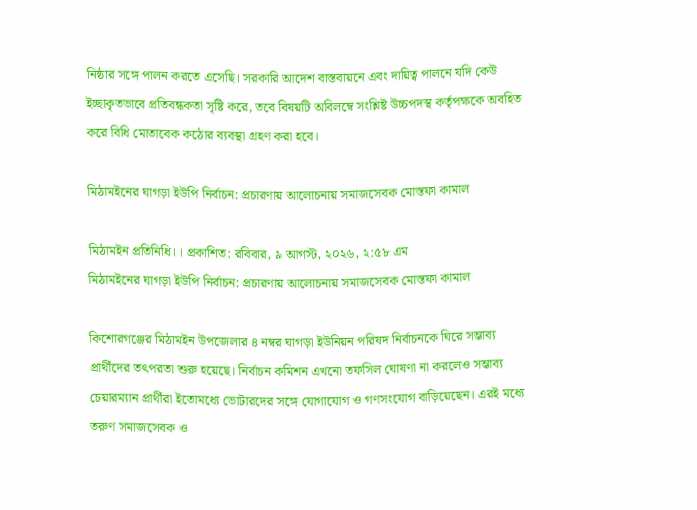নিষ্ঠার সঙ্গে পালন করতে এসেছি। সরকারি আদেশ বাস্তবায়নে এবং দায়িত্ব পালনে যদি কেউ ইচ্ছাকৃতভাবে প্রতিবন্ধকতা সৃষ্টি করে, তবে বিষয়টি অবিলম্বে সংশ্লিষ্ট উচ্চপদস্থ কর্তৃপক্ষকে অবহিত করে বিধি মোতাবেক কঠোর ব্যবস্থা গ্রহণ করা হবে।

মিঠামইনের ঘাগড়া ইউপি নির্বাচন: প্রচারণায় আলোচনায় সমাজসেবক মোস্তফা কামাল

মিঠামইন প্রতিনিধি।। প্রকাশিত: রবিবার, ৯ আগস্ট, ২০২৬, ২:৫৮ এম
মিঠামইনের ঘাগড়া ইউপি নির্বাচন: প্রচারণায় আলোচনায় সমাজসেবক মোস্তফা কামাল

কিশোরগঞ্জের মিঠামইন উপজেলার ৪ নম্বর ঘাগড়া ইউনিয়ন পরিষদ নির্বাচনকে ঘিরে সম্ভাব্য প্রার্থীদের তৎপরতা শুরু হয়েছে। নির্বাচন কমিশন এখনো তফসিল ঘোষণা না করলেও সম্ভাব্য চেয়ারম্যান প্রার্থীরা ইতোমধ্যে ভোটারদের সঙ্গে যোগাযোগ ও গণসংযোগ বাড়িয়েছেন। এরই মধ্যে তরুণ সমাজসেবক ও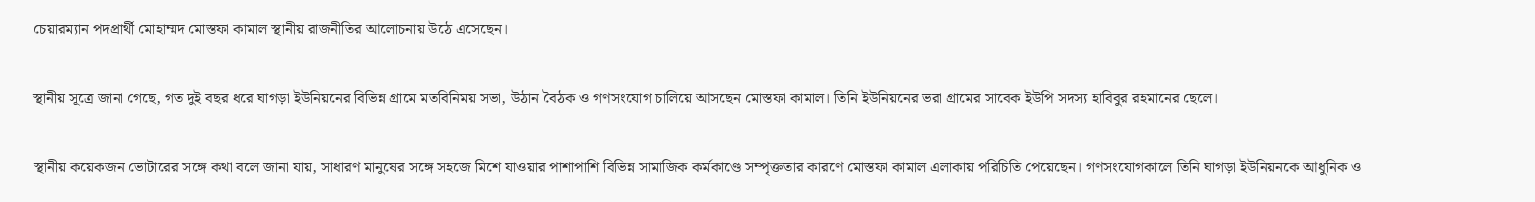চেয়ারম্যান পদপ্রার্থী মোহাম্মদ মোস্তফা কামাল স্থানীয় রাজনীতির আলোচনায় উঠে এসেছেন।

স্থানীয় সূত্রে জানা গেছে, গত দুই বছর ধরে ঘাগড়া ইউনিয়নের বিভিন্ন গ্রামে মতবিনিময় সভা, উঠান বৈঠক ও গণসংযোগ চালিয়ে আসছেন মোস্তফা কামাল। তিনি ইউনিয়নের ভরা গ্রামের সাবেক ইউপি সদস্য হাবিবুর রহমানের ছেলে।

স্থানীয় কয়েকজন ভোটারের সঙ্গে কথা বলে জানা যায়, সাধারণ মানুষের সঙ্গে সহজে মিশে যাওয়ার পাশাপাশি বিভিন্ন সামাজিক কর্মকাণ্ডে সম্পৃক্ততার কারণে মোস্তফা কামাল এলাকায় পরিচিতি পেয়েছেন। গণসংযোগকালে তিনি ঘাগড়া ইউনিয়নকে আধুনিক ও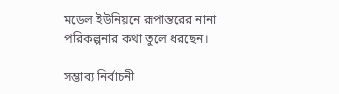মডেল ইউনিয়নে রূপান্তরের নানা পরিকল্পনার কথা তুলে ধরছেন।

সম্ভাব্য নির্বাচনী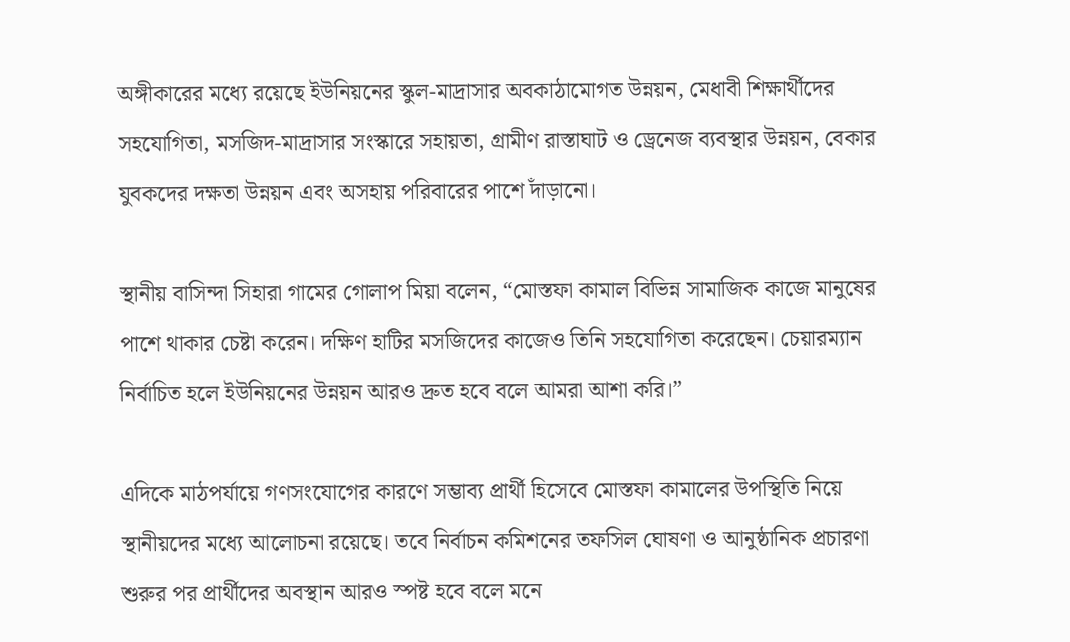অঙ্গীকারের মধ্যে রয়েছে ইউনিয়নের স্কুল-মাদ্রাসার অবকাঠামোগত উন্নয়ন, মেধাবী শিক্ষার্থীদের সহযোগিতা, মসজিদ-মাদ্রাসার সংস্কারে সহায়তা, গ্রামীণ রাস্তাঘাট ও ড্রেনেজ ব্যবস্থার উন্নয়ন, বেকার যুবকদের দক্ষতা উন্নয়ন এবং অসহায় পরিবারের পাশে দাঁড়ানো।

স্থানীয় বাসিন্দা সিহারা গামের গোলাপ মিয়া বলেন, “মোস্তফা কামাল বিভিন্ন সামাজিক কাজে মানুষের পাশে থাকার চেষ্টা করেন। দক্ষিণ হাটির মসজিদের কাজেও তিনি সহযোগিতা করেছেন। চেয়ারম্যান নির্বাচিত হলে ইউনিয়নের উন্নয়ন আরও দ্রুত হবে বলে আমরা আশা করি।”

এদিকে মাঠপর্যায়ে গণসংযোগের কারণে সম্ভাব্য প্রার্থী হিসেবে মোস্তফা কামালের উপস্থিতি নিয়ে স্থানীয়দের মধ্যে আলোচনা রয়েছে। তবে নির্বাচন কমিশনের তফসিল ঘোষণা ও আনুষ্ঠানিক প্রচারণা শুরুর পর প্রার্থীদের অবস্থান আরও স্পষ্ট হবে বলে মনে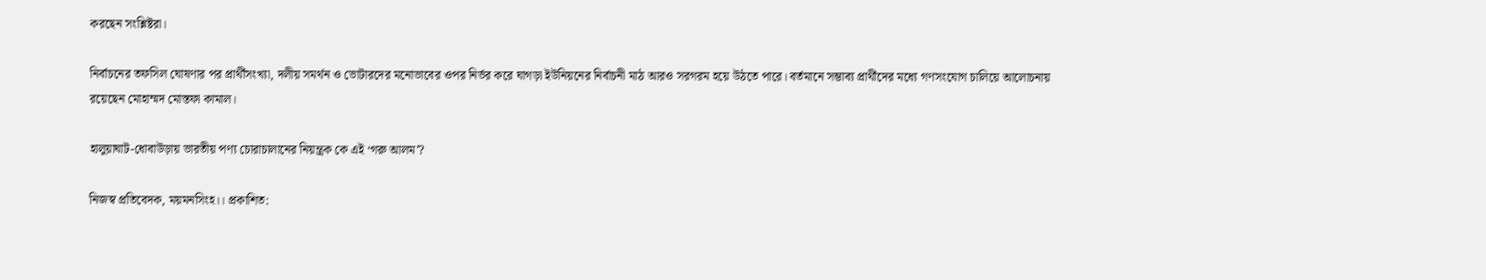করছেন সংশ্লিষ্টরা।

নির্বাচনের তফসিল ঘোষণার পর প্রার্থীসংখ্যা, দলীয় সমর্থন ও ভোটারদের মনোভাবের ওপর নির্ভর করে ঘাগড়া ইউনিয়নের নির্বাচনী মাঠ আরও সরগরম হয়ে উঠতে পারে। বর্তমানে সম্ভাব্য প্রার্থীদের মধ্যে গণসংযোগ চালিয়ে আলোচনায় রয়েছেন মোহাম্মদ মোস্তফা কামাল।

হালুয়াঘাট-ধোবাউড়ায় ভারতীয় পণ্য চোরাচালানের নিয়ন্ত্রক কে এই ‘গরু আলম’?

নিজস্ব প্রতিবেদক, ময়মনসিংহ।। প্রকাশিত: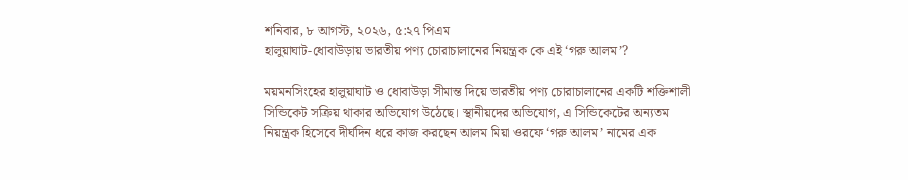শনিবার, ৮ আগস্ট, ২০২৬, ৫:২৭ পিএম
হালুয়াঘাট-ধোবাউড়ায় ভারতীয় পণ্য চোরাচালানের নিয়ন্ত্রক কে এই ‘গরু আলম’?

ময়মনসিংহের হালুয়াঘাট ও ধোবাউড়া সীমান্ত দিয়ে ভারতীয় পণ্য চোরাচালানের একটি শক্তিশালী সিন্ডিকেট সক্রিয় থাকার অভিযোগ উঠেছে। স্থানীয়দের অভিযোগ, এ সিন্ডিকেটের অন্যতম নিয়ন্ত্রক হিসেবে দীর্ঘদিন ধরে কাজ করছেন আলম মিয়া ওরফে ‘গরু আলম’ নামের এক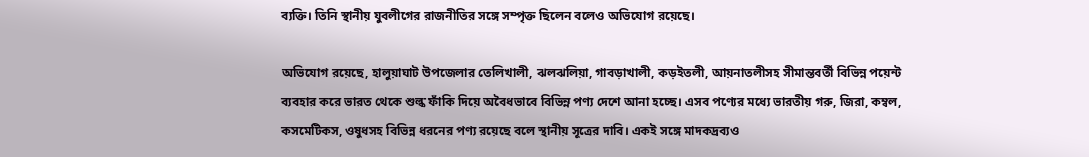ব্যক্তি। তিনি স্থানীয় যুবলীগের রাজনীতির সঙ্গে সম্পৃক্ত ছিলেন বলেও অভিযোগ রয়েছে।

অভিযোগ রয়েছে, হালুয়াঘাট উপজেলার তেলিখালী, ঝলঝলিয়া, গাবড়াখালী, কড়ইতলী, আয়নাতলীসহ সীমান্তবর্তী বিভিন্ন পয়েন্ট ব্যবহার করে ভারত থেকে শুল্ক ফাঁকি দিয়ে অবৈধভাবে বিভিন্ন পণ্য দেশে আনা হচ্ছে। এসব পণ্যের মধ্যে ভারতীয় গরু, জিরা, কম্বল, কসমেটিকস, ওষুধসহ বিভিন্ন ধরনের পণ্য রয়েছে বলে স্থানীয় সূত্রের দাবি। একই সঙ্গে মাদকদ্রব্যও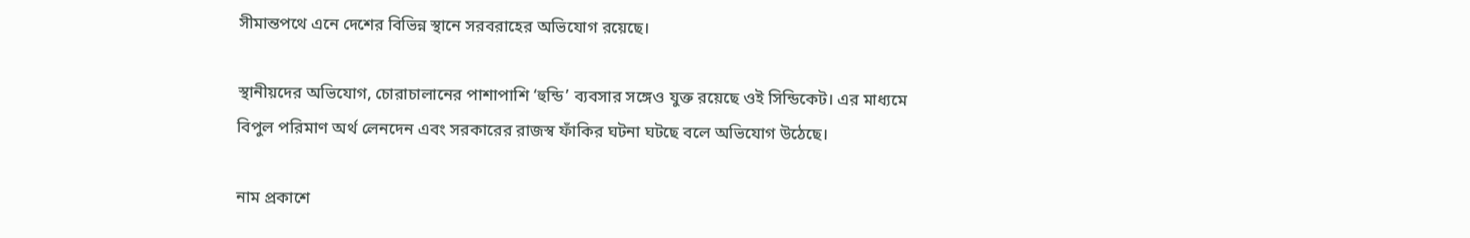সীমান্তপথে এনে দেশের বিভিন্ন স্থানে সরবরাহের অভিযোগ রয়েছে।

স্থানীয়দের অভিযোগ, চোরাচালানের পাশাপাশি ‘হুন্ডি’ ব্যবসার সঙ্গেও যুক্ত রয়েছে ওই সিন্ডিকেট। এর মাধ্যমে বিপুল পরিমাণ অর্থ লেনদেন এবং সরকারের রাজস্ব ফাঁকির ঘটনা ঘটছে বলে অভিযোগ উঠেছে।

নাম প্রকাশে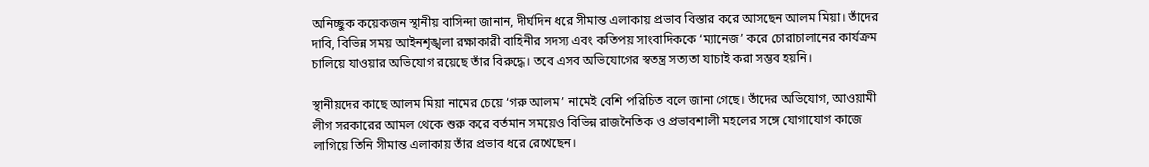অনিচ্ছুক কয়েকজন স্থানীয় বাসিন্দা জানান, দীর্ঘদিন ধরে সীমান্ত এলাকায় প্রভাব বিস্তার করে আসছেন আলম মিয়া। তাঁদের দাবি, বিভিন্ন সময় আইনশৃঙ্খলা রক্ষাকারী বাহিনীর সদস্য এবং কতিপয় সাংবাদিককে ‘ম্যানেজ’ করে চোরাচালানের কার্যক্রম চালিয়ে যাওয়ার অভিযোগ রয়েছে তাঁর বিরুদ্ধে। তবে এসব অভিযোগের স্বতন্ত্র সত্যতা যাচাই করা সম্ভব হয়নি।

স্থানীয়দের কাছে আলম মিয়া নামের চেয়ে ‘গরু আলম’ নামেই বেশি পরিচিত বলে জানা গেছে। তাঁদের অভিযোগ, আওয়ামী লীগ সরকারের আমল থেকে শুরু করে বর্তমান সময়েও বিভিন্ন রাজনৈতিক ও প্রভাবশালী মহলের সঙ্গে যোগাযোগ কাজে লাগিয়ে তিনি সীমান্ত এলাকায় তাঁর প্রভাব ধরে রেখেছেন।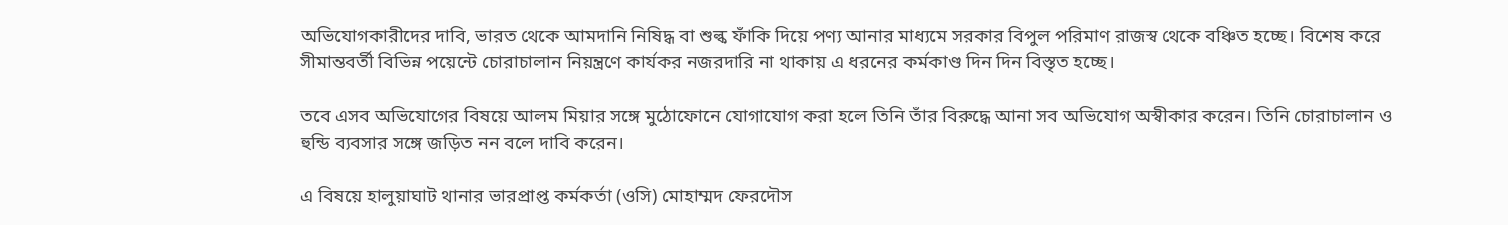অভিযোগকারীদের দাবি, ভারত থেকে আমদানি নিষিদ্ধ বা শুল্ক ফাঁকি দিয়ে পণ্য আনার মাধ্যমে সরকার বিপুল পরিমাণ রাজস্ব থেকে বঞ্চিত হচ্ছে। বিশেষ করে সীমান্তবর্তী বিভিন্ন পয়েন্টে চোরাচালান নিয়ন্ত্রণে কার্যকর নজরদারি না থাকায় এ ধরনের কর্মকাণ্ড দিন দিন বিস্তৃত হচ্ছে।

তবে এসব অভিযোগের বিষয়ে আলম মিয়ার সঙ্গে মুঠোফোনে যোগাযোগ করা হলে তিনি তাঁর বিরুদ্ধে আনা সব অভিযোগ অস্বীকার করেন। তিনি চোরাচালান ও হুন্ডি ব্যবসার সঙ্গে জড়িত নন বলে দাবি করেন।

এ বিষয়ে হালুয়াঘাট থানার ভারপ্রাপ্ত কর্মকর্তা (ওসি) মোহাম্মদ ফেরদৌস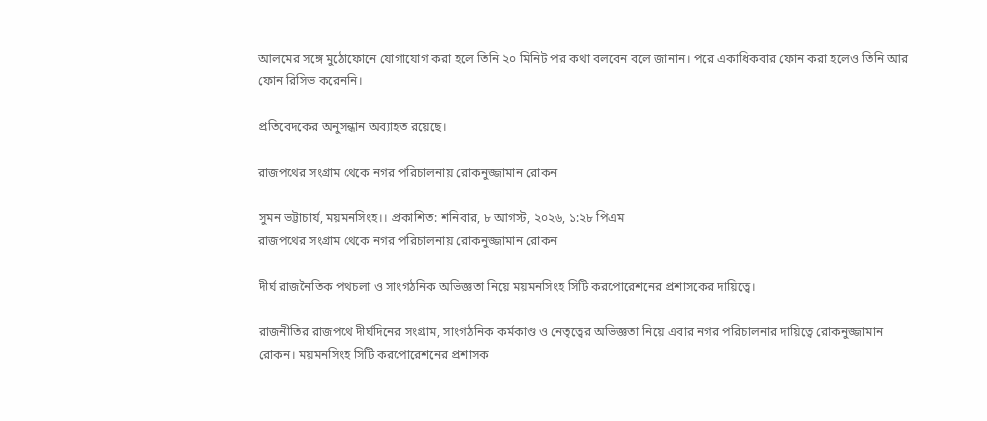আলমের সঙ্গে মুঠোফোনে যোগাযোগ করা হলে তিনি ২০ মিনিট পর কথা বলবেন বলে জানান। পরে একাধিকবার ফোন করা হলেও তিনি আর ফোন রিসিভ করেননি।

প্রতিবেদকের অনুসন্ধান অব্যাহত রয়েছে।

রাজপথের সংগ্রাম থেকে নগর পরিচালনায় রোকনুজ্জামান রোকন

সুমন ভট্টাচার্য, ময়মনসিংহ।। প্রকাশিত: শনিবার, ৮ আগস্ট, ২০২৬, ১:২৮ পিএম
রাজপথের সংগ্রাম থেকে নগর পরিচালনায় রোকনুজ্জামান রোকন

দীর্ঘ রাজনৈতিক পথচলা ও সাংগঠনিক অভিজ্ঞতা নিয়ে ময়মনসিংহ সিটি করপোরেশনের প্রশাসকের দায়িত্বে।

রাজনীতির রাজপথে দীর্ঘদিনের সংগ্রাম, সাংগঠনিক কর্মকাণ্ড ও নেতৃত্বের অভিজ্ঞতা নিয়ে এবার নগর পরিচালনার দায়িত্বে রোকনুজ্জামান রোকন। ময়মনসিংহ সিটি করপোরেশনের প্রশাসক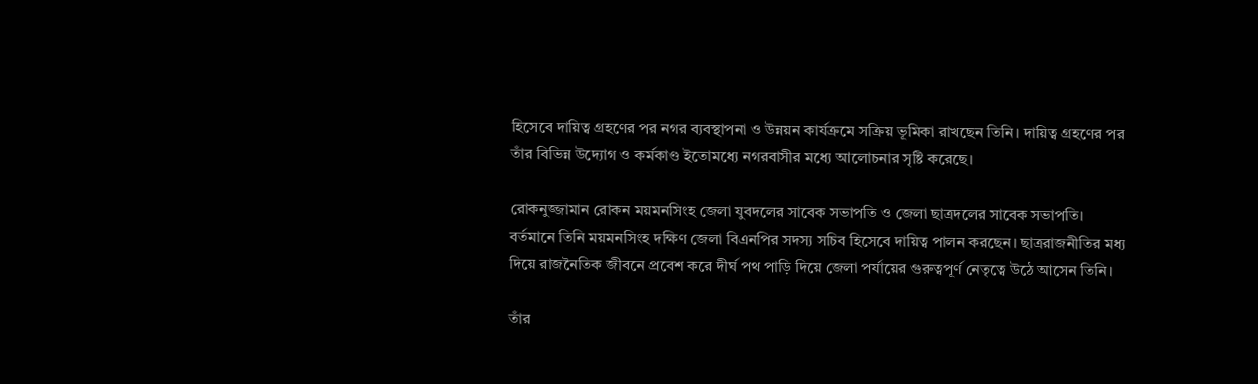হিসেবে দায়িত্ব গ্রহণের পর নগর ব্যবস্থাপনা ও উন্নয়ন কার্যক্রমে সক্রিয় ভূমিকা রাখছেন তিনি। দায়িত্ব গ্রহণের পর তাঁর বিভিন্ন উদ্যোগ ও কর্মকাণ্ড ইতোমধ্যে নগরবাসীর মধ্যে আলোচনার সৃষ্টি করেছে।

রোকনুজ্জামান রোকন ময়মনসিংহ জেলা যুবদলের সাবেক সভাপতি ও জেলা ছাত্রদলের সাবেক সভাপতি। বর্তমানে তিনি ময়মনসিংহ দক্ষিণ জেলা বিএনপির সদস্য সচিব হিসেবে দায়িত্ব পালন করছেন। ছাত্ররাজনীতির মধ্য দিয়ে রাজনৈতিক জীবনে প্রবেশ করে দীর্ঘ পথ পাড়ি দিয়ে জেলা পর্যায়ের গুরুত্বপূর্ণ নেতৃত্বে উঠে আসেন তিনি।

তাঁর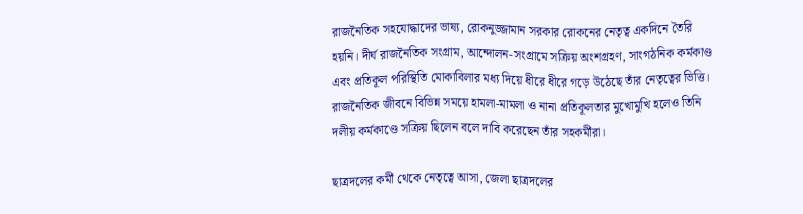রাজনৈতিক সহযোদ্ধাদের ভাষ্য, রোকনুজ্জামান সরকার রোকনের নেতৃত্ব একদিনে তৈরি হয়নি। দীর্ঘ রাজনৈতিক সংগ্রাম, আন্দোলন-সংগ্রামে সক্রিয় অংশগ্রহণ, সাংগঠনিক কর্মকাণ্ড এবং প্রতিকূল পরিস্থিতি মোকাবিলার মধ্য দিয়ে ধীরে ধীরে গড়ে উঠেছে তাঁর নেতৃত্বের ভিত্তি। রাজনৈতিক জীবনে বিভিন্ন সময়ে হামলা-মামলা ও নানা প্রতিকূলতার মুখোমুখি হলেও তিনি দলীয় কর্মকাণ্ডে সক্রিয় ছিলেন বলে দাবি করেছেন তাঁর সহকর্মীরা।

ছাত্রদলের কর্মী থেকে নেতৃত্বে আসা, জেলা ছাত্রদলের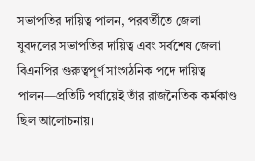সভাপতির দায়িত্ব পালন, পরবর্তীতে জেলা যুবদলের সভাপতির দায়িত্ব এবং সর্বশেষ জেলা বিএনপির গুরুত্বপূর্ণ সাংগঠনিক পদে দায়িত্ব পালন—প্রতিটি পর্যায়েই তাঁর রাজনৈতিক কর্মকাণ্ড ছিল আলোচনায়।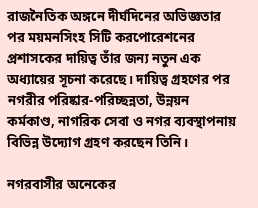রাজনৈতিক অঙ্গনে দীর্ঘদিনের অভিজ্ঞতার পর ময়মনসিংহ সিটি করপোরেশনের প্রশাসকের দায়িত্ব তাঁর জন্য নতুন এক অধ্যায়ের সূচনা করেছে। দায়িত্ব গ্রহণের পর নগরীর পরিষ্কার-পরিচ্ছন্নতা, উন্নয়ন কর্মকাণ্ড, নাগরিক সেবা ও নগর ব্যবস্থাপনায় বিভিন্ন উদ্যোগ গ্রহণ করছেন তিনি।

নগরবাসীর অনেকের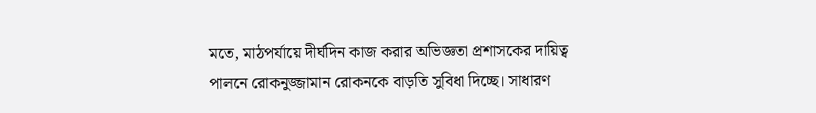মতে, মাঠপর্যায়ে দীর্ঘদিন কাজ করার অভিজ্ঞতা প্রশাসকের দায়িত্ব পালনে রোকনুজ্জামান রোকনকে বাড়তি সুবিধা দিচ্ছে। সাধারণ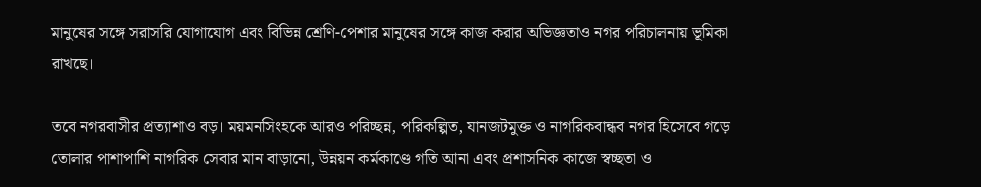মানুষের সঙ্গে সরাসরি যোগাযোগ এবং বিভিন্ন শ্রেণি-পেশার মানুষের সঙ্গে কাজ করার অভিজ্ঞতাও নগর পরিচালনায় ভূমিকা রাখছে।

তবে নগরবাসীর প্রত্যাশাও বড়। ময়মনসিংহকে আরও পরিচ্ছন্ন, পরিকল্পিত, যানজটমুক্ত ও নাগরিকবান্ধব নগর হিসেবে গড়ে তোলার পাশাপাশি নাগরিক সেবার মান বাড়ানো, উন্নয়ন কর্মকাণ্ডে গতি আনা এবং প্রশাসনিক কাজে স্বচ্ছতা ও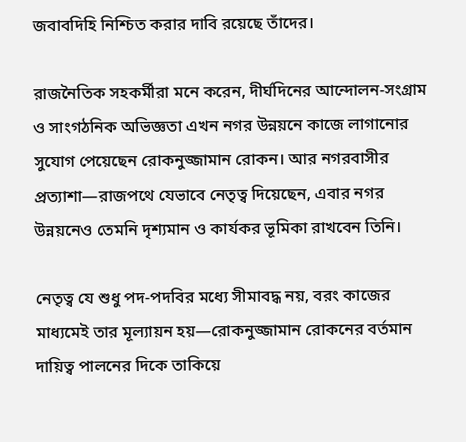জবাবদিহি নিশ্চিত করার দাবি রয়েছে তাঁদের।

রাজনৈতিক সহকর্মীরা মনে করেন, দীর্ঘদিনের আন্দোলন-সংগ্রাম ও সাংগঠনিক অভিজ্ঞতা এখন নগর উন্নয়নে কাজে লাগানোর সুযোগ পেয়েছেন রোকনুজ্জামান রোকন। আর নগরবাসীর প্রত্যাশা—রাজপথে যেভাবে নেতৃত্ব দিয়েছেন, এবার নগর উন্নয়নেও তেমনি দৃশ্যমান ও কার্যকর ভূমিকা রাখবেন তিনি।

নেতৃত্ব যে শুধু পদ-পদবির মধ্যে সীমাবদ্ধ নয়, বরং কাজের মাধ্যমেই তার মূল্যায়ন হয়—রোকনুজ্জামান রোকনের বর্তমান দায়িত্ব পালনের দিকে তাকিয়ে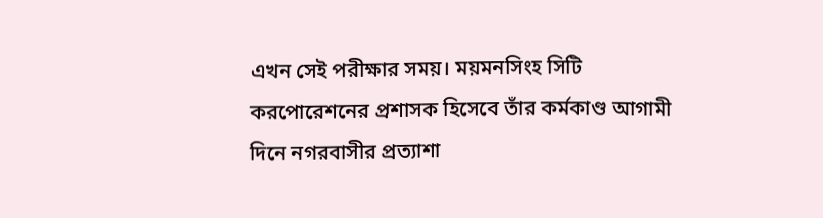এখন সেই পরীক্ষার সময়। ময়মনসিংহ সিটি করপোরেশনের প্রশাসক হিসেবে তাঁর কর্মকাণ্ড আগামী দিনে নগরবাসীর প্রত্যাশা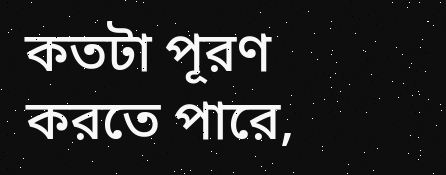কতটা পূরণ করতে পারে,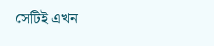সেটিই এখন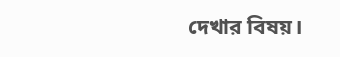দেখার বিষয়।